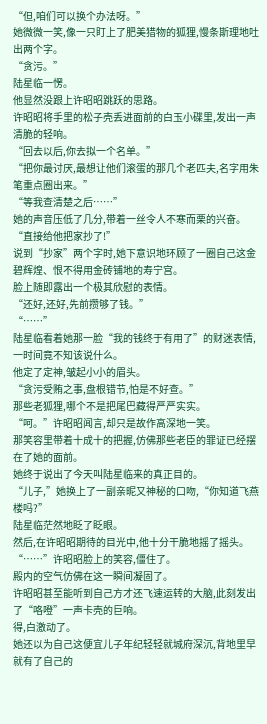“但,咱们可以换个办法呀。”
她微微一笑,像一只盯上了肥美猎物的狐狸,慢条斯理地吐出两个字。
“贪污。”
陆星临一愣。
他显然没跟上许昭昭跳跃的思路。
许昭昭将手里的松子壳丢进面前的白玉小碟里,发出一声清脆的轻响。
“回去以后,你去拟一个名单。”
“把你最讨厌,最想让他们滚蛋的那几个老匹夫,名字用朱笔重点圈出来。”
“等我查清楚之后……”
她的声音压低了几分,带着一丝令人不寒而栗的兴奋。
“直接给他把家抄了!”
说到“抄家”两个字时,她下意识地环顾了一圈自己这金碧辉煌、恨不得用金砖铺地的寿宁宫。
脸上随即露出一个极其欣慰的表情。
“还好,还好,先前攒够了钱。”
“……”
陆星临看着她那一脸“我的钱终于有用了”的财迷表情,一时间竟不知该说什么。
他定了定神,皱起小小的眉头。
“贪污受贿之事,盘根错节,怕是不好查。”
那些老狐狸,哪个不是把尾巴藏得严严实实。
“呵。”许昭昭闻言,却只是故作高深地一笑。
那笑容里带着十成十的把握,仿佛那些老臣的罪证已经摆在了她的面前。
她终于说出了今天叫陆星临来的真正目的。
“儿子,”她换上了一副亲昵又神秘的口吻,“你知道飞燕楼吗?”
陆星临茫然地眨了眨眼。
然后,在许昭昭期待的目光中,他十分干脆地摇了摇头。
“……”许昭昭脸上的笑容,僵住了。
殿内的空气仿佛在这一瞬间凝固了。
许昭昭甚至能听到自己方才还飞速运转的大脑,此刻发出了“咯噔”一声卡壳的巨响。
得,白激动了。
她还以为自己这便宜儿子年纪轻轻就城府深沉,背地里早就有了自己的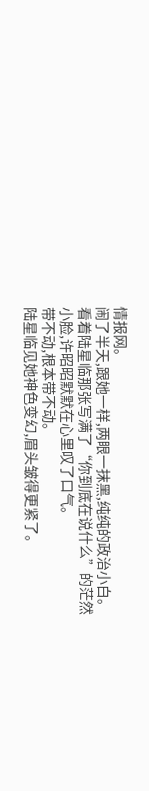情报网。
闹了半天,跟她一样,两眼一抹黑,纯纯的政治小白。
看着陆星临那张写满了“你到底在说什么”的茫然小脸,许昭昭默默在心里叹了口气。
带不动,根本带不动。
陆星临见她神色变幻,眉头皱得更紧了。